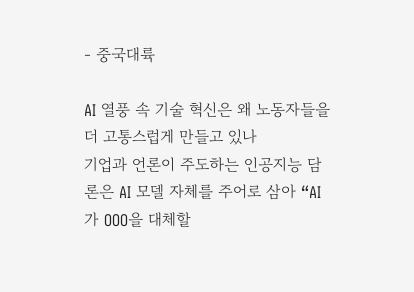- 중국대륙

AI 열풍 속 기술 혁신은 왜 노동자들을 더 고통스럽게 만들고 있나
기업과 언론이 주도하는 인공지능 담론은 AI 모델 자체를 주어로 삼아 “AI가 OOO을 대체할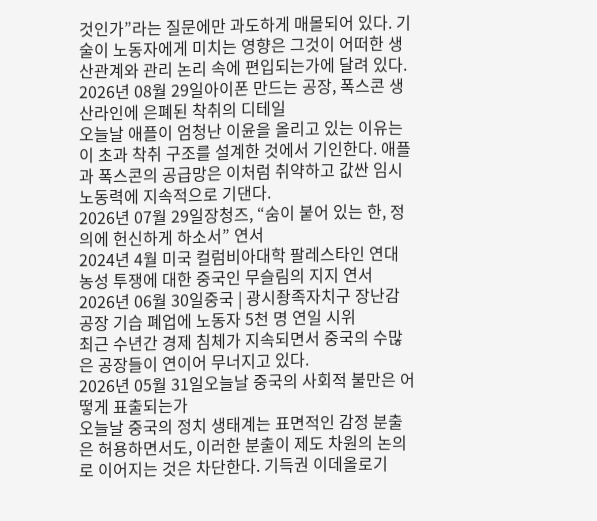것인가”라는 질문에만 과도하게 매몰되어 있다. 기술이 노동자에게 미치는 영향은 그것이 어떠한 생산관계와 관리 논리 속에 편입되는가에 달려 있다.
2026년 08월 29일아이폰 만드는 공장, 폭스콘 생산라인에 은폐된 착취의 디테일
오늘날 애플이 엄청난 이윤을 올리고 있는 이유는 이 초과 착취 구조를 설계한 것에서 기인한다. 애플과 폭스콘의 공급망은 이처럼 취약하고 값싼 임시 노동력에 지속적으로 기댄다.
2026년 07월 29일장청즈, “숨이 붙어 있는 한, 정의에 헌신하게 하소서” 연서
2024년 4월 미국 컬럼비아대학 팔레스타인 연대 농성 투쟁에 대한 중국인 무슬림의 지지 연서
2026년 06월 30일중국 | 광시좡족자치구 장난감 공장 기습 폐업에 노동자 5천 명 연일 시위
최근 수년간 경제 침체가 지속되면서 중국의 수많은 공장들이 연이어 무너지고 있다.
2026년 05월 31일오늘날 중국의 사회적 불만은 어떻게 표출되는가
오늘날 중국의 정치 생태계는 표면적인 감정 분출은 허용하면서도, 이러한 분출이 제도 차원의 논의로 이어지는 것은 차단한다. 기득권 이데올로기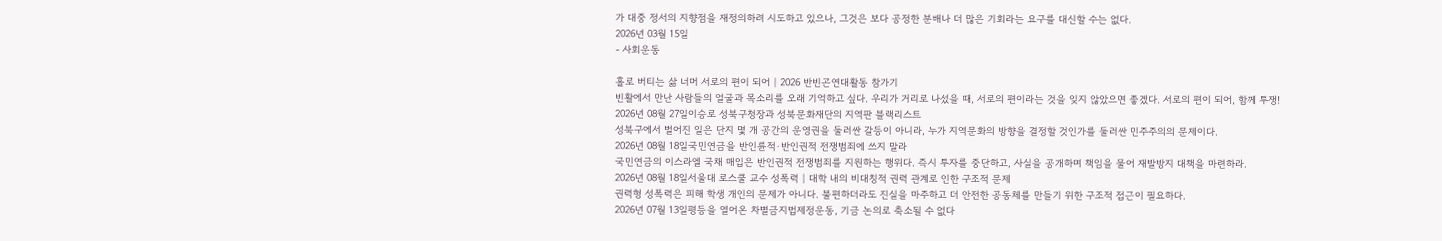가 대중 정서의 지향점을 재정의하려 시도하고 있으나, 그것은 보다 공정한 분배나 더 많은 기회라는 요구를 대신할 수는 없다.
2026년 03월 15일
- 사회운동

홀로 버티는 삶 너머 서로의 편이 되어 | 2026 반빈곤연대활동 참가기
빈활에서 만난 사람들의 얼굴과 목소리를 오래 기억하고 싶다. 우리가 거리로 나섰을 때, 서로의 편이라는 것을 잊지 않았으면 좋겠다. 서로의 편이 되어, 함께 투쟁!
2026년 08월 27일이승로 성북구청장과 성북문화재단의 지역판 블랙리스트
성북구에서 벌어진 일은 단지 몇 개 공간의 운영권을 둘러싼 갈등이 아니라, 누가 지역문화의 방향을 결정할 것인가를 둘러싼 민주주의의 문제이다.
2026년 08월 18일국민연금을 반인륜적·반인권적 전쟁범죄에 쓰지 말라
국민연금의 이스라엘 국채 매입은 반인권적 전쟁범죄를 지원하는 행위다. 즉시 투자를 중단하고, 사실을 공개하며 책임을 물어 재발방지 대책을 마련하라.
2026년 08월 18일서울대 로스쿨 교수 성폭력 | 대학 내의 비대칭적 권력 관계로 인한 구조적 문제
권력형 성폭력은 피해 학생 개인의 문제가 아니다. 불편하더라도 진실을 마주하고 더 안전한 공동체를 만들기 위한 구조적 접근이 필요하다.
2026년 07월 13일평등을 열어온 차별금지법제정운동, 기금 논의로 축소될 수 없다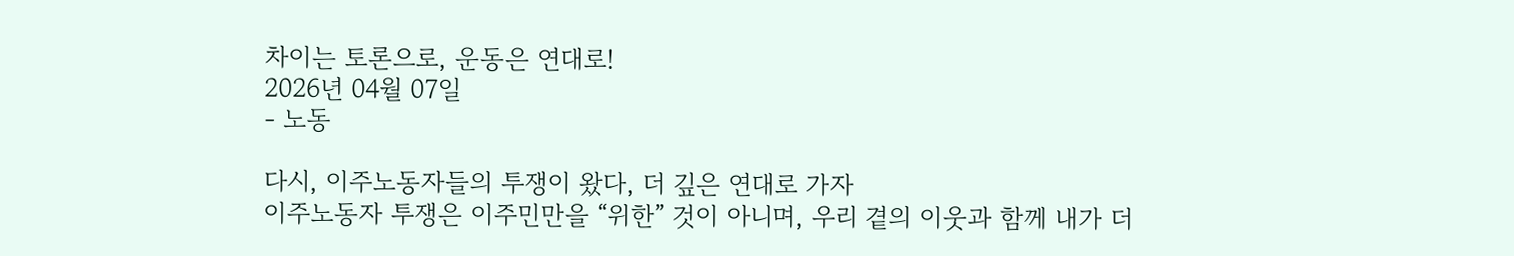차이는 토론으로, 운동은 연대로!
2026년 04월 07일
- 노동

다시, 이주노동자들의 투쟁이 왔다, 더 깊은 연대로 가자
이주노동자 투쟁은 이주민만을 “위한” 것이 아니며, 우리 곁의 이웃과 함께 내가 더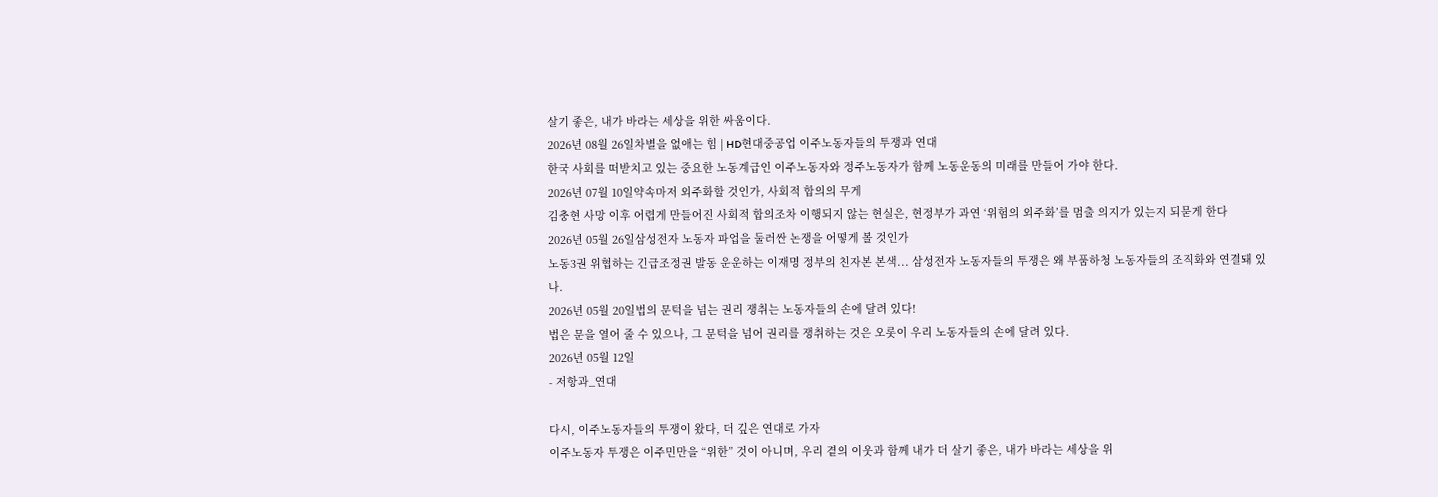살기 좋은, 내가 바라는 세상을 위한 싸움이다.
2026년 08월 26일차별을 없애는 힘 | HD현대중공업 이주노동자들의 투쟁과 연대
한국 사회를 떠받치고 있는 중요한 노동계급인 이주노동자와 정주노동자가 함께 노동운동의 미래를 만들어 가야 한다.
2026년 07월 10일약속마저 외주화할 것인가, 사회적 합의의 무게
김충현 사망 이후 어렵게 만들어진 사회적 합의조차 이행되지 않는 현실은, 현정부가 과연 ‘위험의 외주화’를 멈출 의지가 있는지 되묻게 한다
2026년 05월 26일삼성전자 노동자 파업을 둘러싼 논쟁을 어떻게 볼 것인가
노동3권 위협하는 긴급조정권 발동 운운하는 이재명 정부의 친자본 본색... 삼성전자 노동자들의 투쟁은 왜 부품하청 노동자들의 조직화와 연결돼 있나.
2026년 05월 20일법의 문턱을 넘는 권리 쟁취는 노동자들의 손에 달려 있다!
법은 문을 열어 줄 수 있으나, 그 문턱을 넘어 권리를 쟁취하는 것은 오롯이 우리 노동자들의 손에 달려 있다.
2026년 05월 12일
- 저항과_연대

다시, 이주노동자들의 투쟁이 왔다, 더 깊은 연대로 가자
이주노동자 투쟁은 이주민만을 “위한” 것이 아니며, 우리 곁의 이웃과 함께 내가 더 살기 좋은, 내가 바라는 세상을 위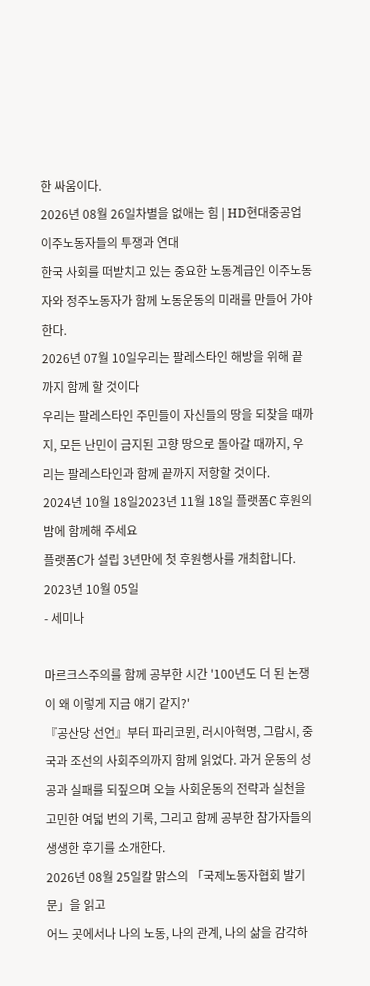한 싸움이다.
2026년 08월 26일차별을 없애는 힘 | HD현대중공업 이주노동자들의 투쟁과 연대
한국 사회를 떠받치고 있는 중요한 노동계급인 이주노동자와 정주노동자가 함께 노동운동의 미래를 만들어 가야 한다.
2026년 07월 10일우리는 팔레스타인 해방을 위해 끝까지 함께 할 것이다
우리는 팔레스타인 주민들이 자신들의 땅을 되찾을 때까지, 모든 난민이 금지된 고향 땅으로 돌아갈 때까지, 우리는 팔레스타인과 함께 끝까지 저항할 것이다.
2024년 10월 18일2023년 11월 18일 플랫폼C 후원의 밤에 함께해 주세요
플랫폼C가 설립 3년만에 첫 후원행사를 개최합니다.
2023년 10월 05일
- 세미나

마르크스주의를 함께 공부한 시간 '100년도 더 된 논쟁이 왜 이렇게 지금 얘기 같지?'
『공산당 선언』부터 파리코뮌, 러시아혁명, 그람시, 중국과 조선의 사회주의까지 함께 읽었다. 과거 운동의 성공과 실패를 되짚으며 오늘 사회운동의 전략과 실천을 고민한 여덟 번의 기록, 그리고 함께 공부한 참가자들의 생생한 후기를 소개한다.
2026년 08월 25일칼 맑스의 「국제노동자협회 발기문」을 읽고
어느 곳에서나 나의 노동, 나의 관계, 나의 삶을 감각하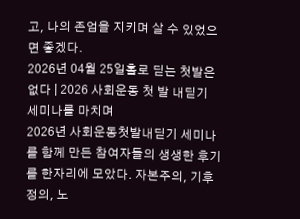고, 나의 존엄을 지키며 살 수 있었으면 좋겠다.
2026년 04월 25일홀로 딛는 첫발은 없다 | 2026 사회운동 첫 발 내딛기 세미나를 마치며
2026년 사회운동첫발내딛기 세미나를 함께 만든 참여자들의 생생한 후기를 한자리에 모았다. 자본주의, 기후정의, 노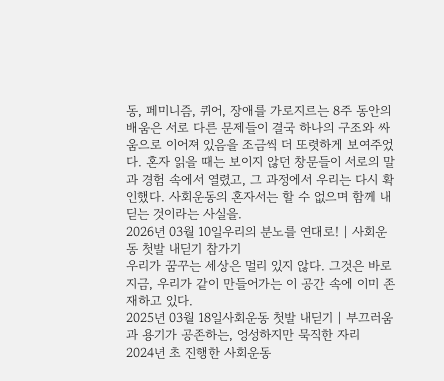동, 페미니즘, 퀴어, 장애를 가로지르는 8주 동안의 배움은 서로 다른 문제들이 결국 하나의 구조와 싸움으로 이어져 있음을 조금씩 더 또렷하게 보여주었다. 혼자 읽을 때는 보이지 않던 창문들이 서로의 말과 경험 속에서 열렸고, 그 과정에서 우리는 다시 확인했다. 사회운동의 혼자서는 할 수 없으며 함께 내딛는 것이라는 사실을.
2026년 03월 10일우리의 분노를 연대로! | 사회운동 첫발 내딛기 참가기
우리가 꿈꾸는 세상은 멀리 있지 않다. 그것은 바로 지금, 우리가 같이 만들어가는 이 공간 속에 이미 존재하고 있다.
2025년 03월 18일사회운동 첫발 내딛기 | 부끄러움과 용기가 공존하는, 엉성하지만 묵직한 자리
2024년 초 진행한 사회운동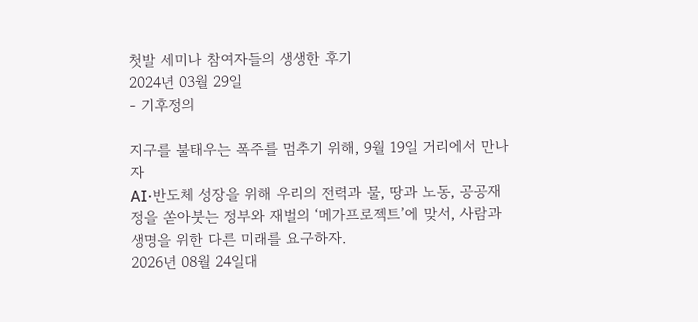첫발 세미나 참여자들의 생생한 후기
2024년 03월 29일
- 기후정의

지구를 불태우는 폭주를 멈추기 위해, 9월 19일 거리에서 만나자
AI·반도체 성장을 위해 우리의 전력과 물, 땅과 노동, 공공재정을 쏟아붓는 정부와 재벌의 ‘메가프로젝트’에 맞서, 사람과 생명을 위한 다른 미래를 요구하자.
2026년 08월 24일대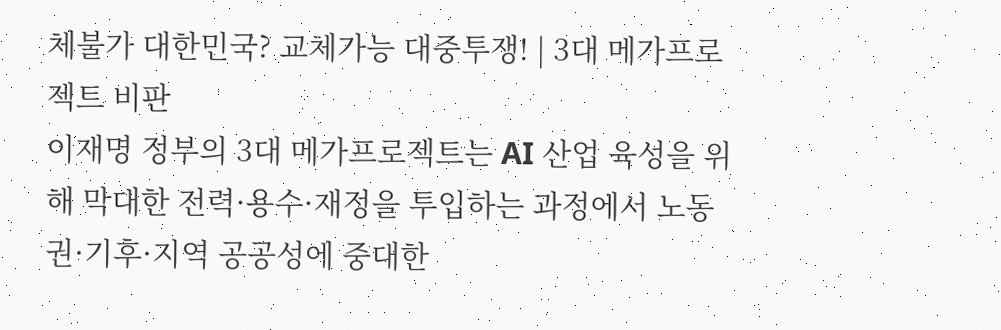체불가 대한민국? 교체가능 대중투쟁! | 3대 메가프로젝트 비판
이재명 정부의 3대 메가프로젝트는 AI 산업 육성을 위해 막대한 전력·용수·재정을 투입하는 과정에서 노동권·기후·지역 공공성에 중대한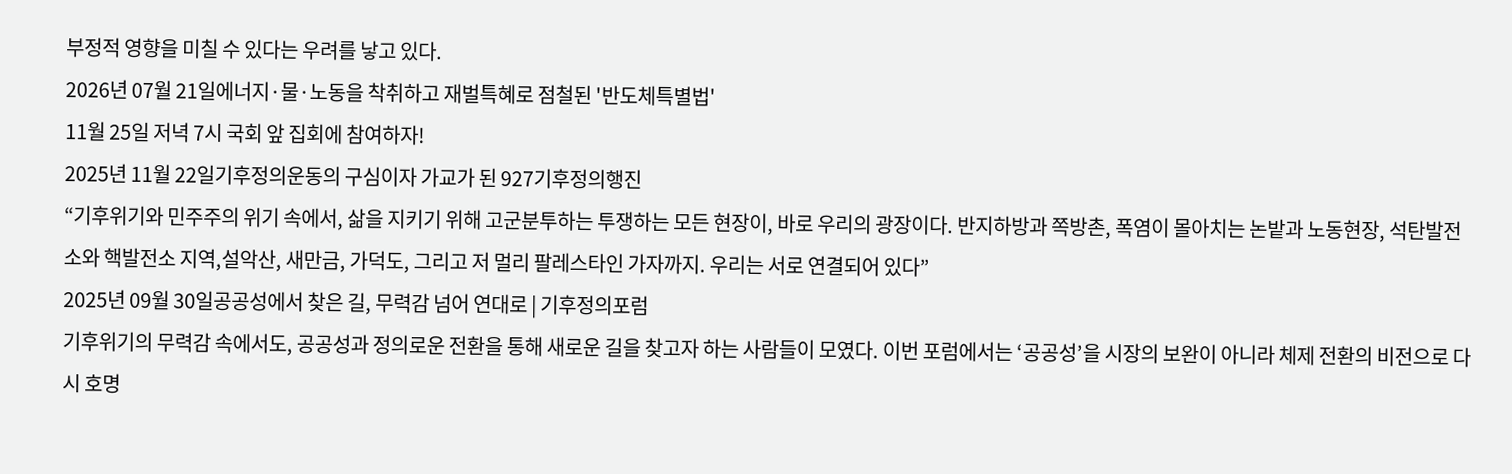부정적 영향을 미칠 수 있다는 우려를 낳고 있다.
2026년 07월 21일에너지·물·노동을 착취하고 재벌특혜로 점철된 '반도체특별법'
11월 25일 저녁 7시 국회 앞 집회에 참여하자!
2025년 11월 22일기후정의운동의 구심이자 가교가 된 927기후정의행진
“기후위기와 민주주의 위기 속에서, 삶을 지키기 위해 고군분투하는 투쟁하는 모든 현장이, 바로 우리의 광장이다. 반지하방과 쪽방촌, 폭염이 몰아치는 논밭과 노동현장, 석탄발전소와 핵발전소 지역,설악산, 새만금, 가덕도, 그리고 저 멀리 팔레스타인 가자까지. 우리는 서로 연결되어 있다”
2025년 09월 30일공공성에서 찾은 길, 무력감 넘어 연대로 | 기후정의포럼
기후위기의 무력감 속에서도, 공공성과 정의로운 전환을 통해 새로운 길을 찾고자 하는 사람들이 모였다. 이번 포럼에서는 ‘공공성’을 시장의 보완이 아니라 체제 전환의 비전으로 다시 호명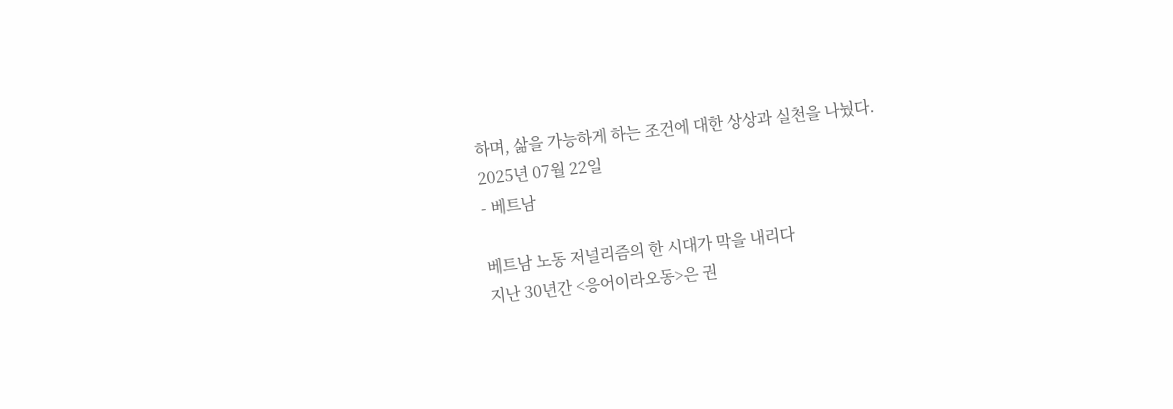하며, 삶을 가능하게 하는 조건에 대한 상상과 실천을 나눴다.
2025년 07월 22일
- 베트남

베트남 노동 저널리즘의 한 시대가 막을 내리다
지난 30년간 <응어이라오동>은 권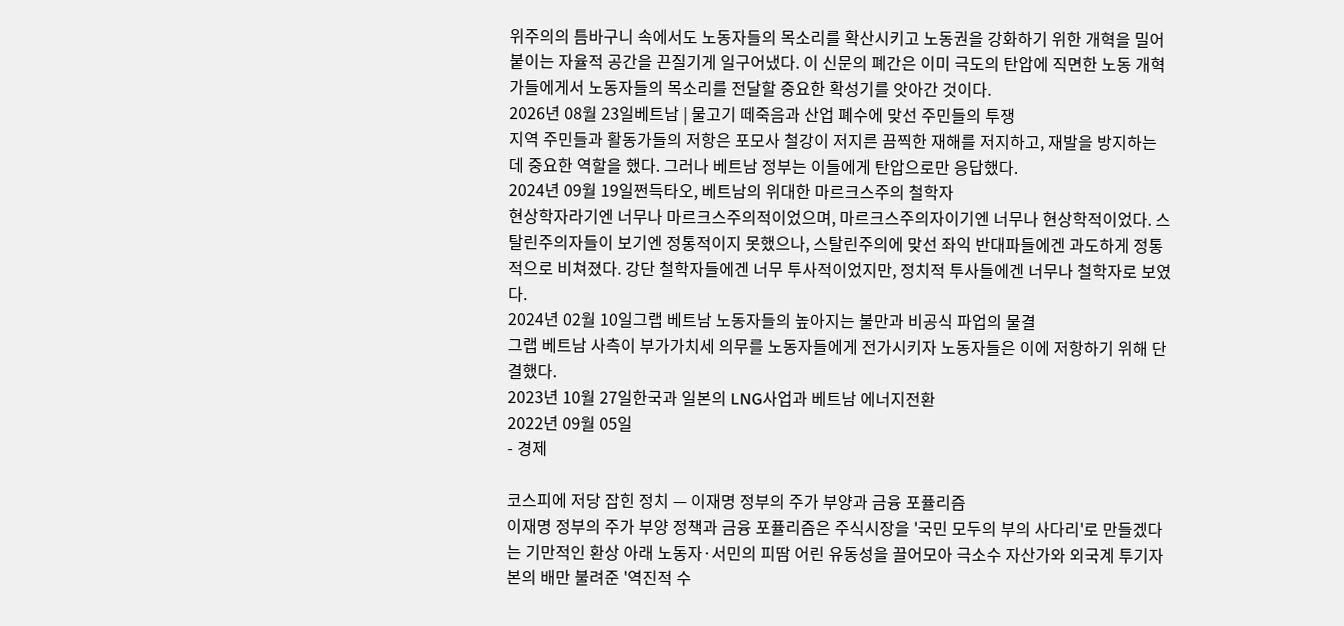위주의의 틈바구니 속에서도 노동자들의 목소리를 확산시키고 노동권을 강화하기 위한 개혁을 밀어붙이는 자율적 공간을 끈질기게 일구어냈다. 이 신문의 폐간은 이미 극도의 탄압에 직면한 노동 개혁가들에게서 노동자들의 목소리를 전달할 중요한 확성기를 앗아간 것이다.
2026년 08월 23일베트남 | 물고기 떼죽음과 산업 폐수에 맞선 주민들의 투쟁
지역 주민들과 활동가들의 저항은 포모사 철강이 저지른 끔찍한 재해를 저지하고, 재발을 방지하는 데 중요한 역할을 했다. 그러나 베트남 정부는 이들에게 탄압으로만 응답했다.
2024년 09월 19일쩐득타오, 베트남의 위대한 마르크스주의 철학자
현상학자라기엔 너무나 마르크스주의적이었으며, 마르크스주의자이기엔 너무나 현상학적이었다. 스탈린주의자들이 보기엔 정통적이지 못했으나, 스탈린주의에 맞선 좌익 반대파들에겐 과도하게 정통적으로 비쳐졌다. 강단 철학자들에겐 너무 투사적이었지만, 정치적 투사들에겐 너무나 철학자로 보였다.
2024년 02월 10일그랩 베트남 노동자들의 높아지는 불만과 비공식 파업의 물결
그랩 베트남 사측이 부가가치세 의무를 노동자들에게 전가시키자 노동자들은 이에 저항하기 위해 단결했다.
2023년 10월 27일한국과 일본의 LNG사업과 베트남 에너지전환
2022년 09월 05일
- 경제

코스피에 저당 잡힌 정치 — 이재명 정부의 주가 부양과 금융 포퓰리즘
이재명 정부의 주가 부양 정책과 금융 포퓰리즘은 주식시장을 '국민 모두의 부의 사다리'로 만들겠다는 기만적인 환상 아래 노동자·서민의 피땀 어린 유동성을 끌어모아 극소수 자산가와 외국계 투기자본의 배만 불려준 '역진적 수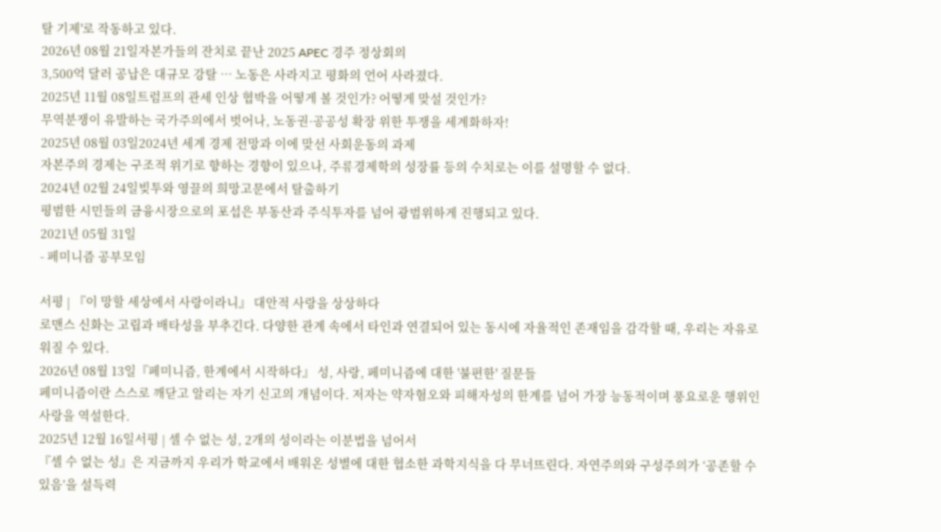탈 기제'로 작동하고 있다.
2026년 08월 21일자본가들의 잔치로 끝난 2025 APEC 경주 정상회의
3,500억 달러 공납은 대규모 강탈 … 노동은 사라지고 평화의 언어 사라졌다.
2025년 11월 08일트럼프의 관세 인상 협박을 어떻게 볼 것인가? 어떻게 맞설 것인가?
무역분쟁이 유발하는 국가주의에서 벗어나, 노동권·공공성 확장 위한 투쟁을 세계화하자!
2025년 08월 03일2024년 세계 경제 전망과 이에 맞선 사회운동의 과제
자본주의 경제는 구조적 위기로 향하는 경향이 있으나, 주류경제학의 성장률 등의 수치로는 이를 설명할 수 없다.
2024년 02월 24일빚투와 영끌의 희망고문에서 탈출하기
평범한 시민들의 금융시장으로의 포섭은 부동산과 주식투자를 넘어 광범위하게 진행되고 있다.
2021년 05월 31일
- 페미니즘 공부모임

서평 | 『이 망할 세상에서 사랑이라니』 대안적 사랑을 상상하다
로맨스 신화는 고립과 배타성을 부추긴다. 다양한 관계 속에서 타인과 연결되어 있는 동시에 자율적인 존재임을 감각할 때, 우리는 자유로워질 수 있다.
2026년 08월 13일『페미니즘, 한계에서 시작하다』 성, 사랑, 페미니즘에 대한 '불편한' 질문들
페미니즘이란 스스로 깨닫고 알리는 자기 신고의 개념이다. 저자는 약자혐오와 피해자성의 한계를 넘어 가장 능동적이며 풍요로운 행위인 사랑을 역설한다.
2025년 12월 16일서평 | 셀 수 없는 성, 2개의 성이라는 이분법을 넘어서
『셀 수 없는 성』은 지금까지 우리가 학교에서 배워온 성별에 대한 협소한 과학지식을 다 무너뜨린다. 자연주의와 구성주의가 ‘공존할 수 있음’을 설득력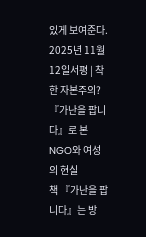있게 보여준다.
2025년 11월 12일서평 | 착한 자본주의? 『가난을 팝니다』로 본 NGO와 여성의 현실
책 『가난을 팝니다』는 방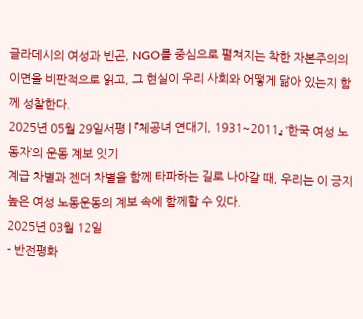글라데시의 여성과 빈곤, NGO를 중심으로 펼쳐지는 착한 자본주의의 이면을 비판적으로 읽고, 그 현실이 우리 사회와 어떻게 닮아 있는지 함께 성찰한다.
2025년 05월 29일서평 | 『체공녀 연대기, 1931~2011』 ‘한국 여성 노동자’의 운동 계보 잇기
계급 차별과 젠더 차별을 함께 타파하는 길로 나아갈 때, 우리는 이 긍지 높은 여성 노동운동의 계보 속에 함께할 수 있다.
2025년 03월 12일
- 반전평화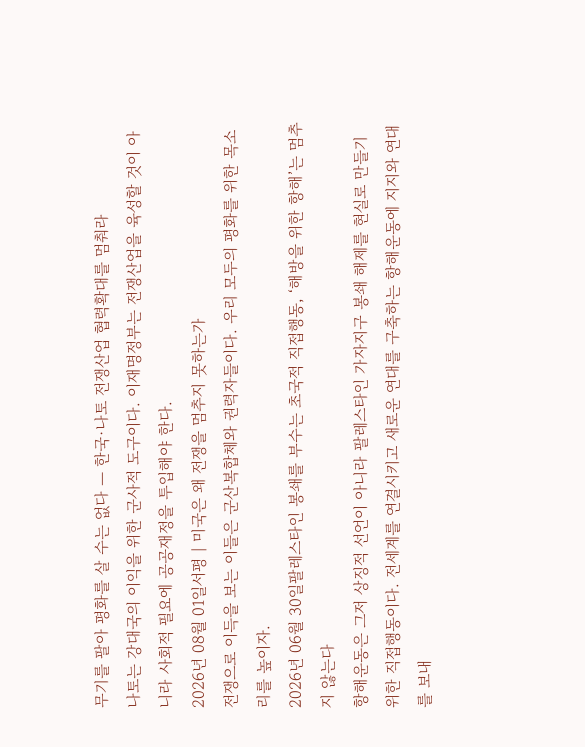무기를 팔아 평화를 살 수는 없다 — 한국·나토 전쟁산업 협력확대를 멈춰라
나토는 강대국의 이익을 위한 군사적 도구이다. 이재명정부는 전쟁산업을 육성할 것이 아니라 사회적 필요에 공공재정을 투입해야 한다.
2026년 08월 01일서평 | 미국은 왜 전쟁을 멈추지 못하는가
전쟁으로 이득을 보는 이들은 군산복합체와 권력자들이다. 우리 모두의 평화를 위한 목소리를 높이자.
2026년 06월 30일팔레스타인 봉쇄를 부수는 초국적 직접행동, ‘해방을 위한 항해’는 멈추지 않는다
항해운동은 그저 상징적 선언이 아니라 팔레스타인 가자지구 봉쇄 해제를 현실로 만들기 위한 직접행동이다. 전세계를 연결시키고 새로운 연대를 구축하는 항해운동에 지지와 연대를 보내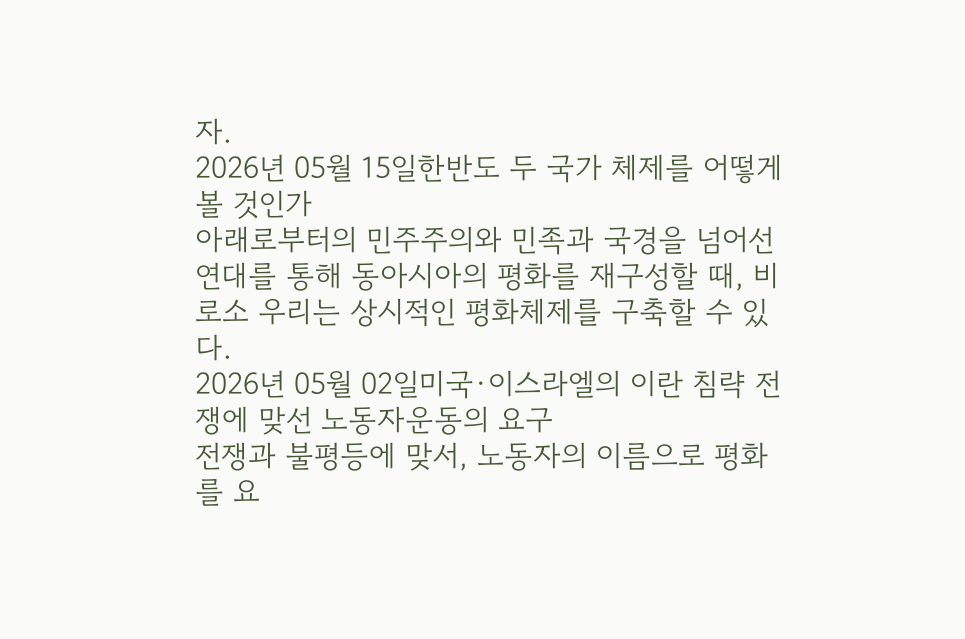자.
2026년 05월 15일한반도 두 국가 체제를 어떻게 볼 것인가
아래로부터의 민주주의와 민족과 국경을 넘어선 연대를 통해 동아시아의 평화를 재구성할 때, 비로소 우리는 상시적인 평화체제를 구축할 수 있다.
2026년 05월 02일미국·이스라엘의 이란 침략 전쟁에 맞선 노동자운동의 요구
전쟁과 불평등에 맞서, 노동자의 이름으로 평화를 요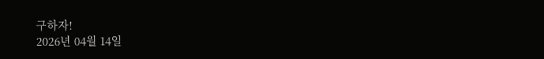구하자!
2026년 04월 14일